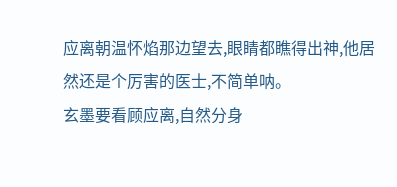应离朝温怀焰那边望去,眼睛都瞧得出神,他居然还是个厉害的医士,不简单呐。
玄墨要看顾应离,自然分身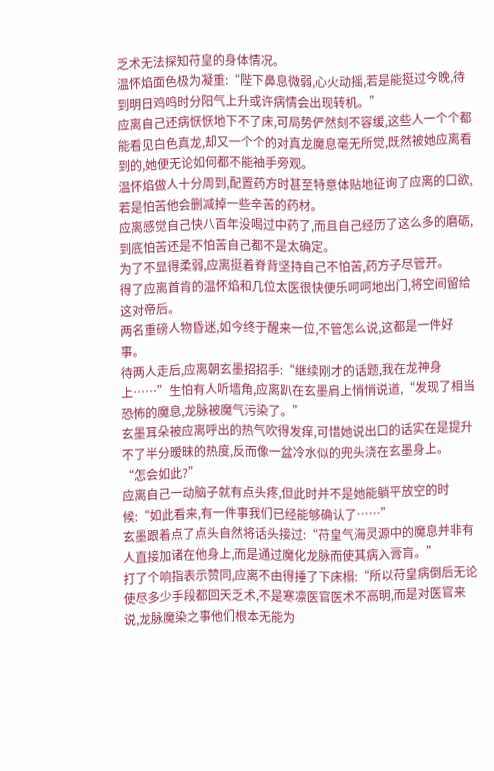乏术无法探知苻皇的身体情况。
温怀焰面色极为凝重:“陛下鼻息微弱,心火动摇,若是能挺过今晚,待到明日鸡鸣时分阳气上升或许病情会出现转机。”
应离自己还病恹恹地下不了床,可局势俨然刻不容缓,这些人一个个都能看见白色真龙,却又一个个的对真龙魔息毫无所觉,既然被她应离看到的,她便无论如何都不能袖手旁观。
温怀焰做人十分周到,配置药方时甚至特意体贴地征询了应离的口欲,若是怕苦他会删减掉一些辛苦的药材。
应离感觉自己快八百年没喝过中药了,而且自己经历了这么多的磨砺,到底怕苦还是不怕苦自己都不是太确定。
为了不显得柔弱,应离挺着脊背坚持自己不怕苦,药方子尽管开。
得了应离首肯的温怀焰和几位太医很快便乐呵呵地出门,将空间留给这对帝后。
两名重磅人物昏迷,如今终于醒来一位,不管怎么说,这都是一件好事。
待两人走后,应离朝玄墨招招手:“继续刚才的话题,我在龙神身上……”生怕有人听墙角,应离趴在玄墨肩上悄悄说道,“发现了相当恐怖的魔息,龙脉被魔气污染了。”
玄墨耳朵被应离呼出的热气吹得发痒,可惜她说出口的话实在是提升不了半分暧昧的热度,反而像一盆冷水似的兜头浇在玄墨身上。
“怎会如此?”
应离自己一动脑子就有点头疼,但此时并不是她能躺平放空的时候:“如此看来,有一件事我们已经能够确认了……”
玄墨跟着点了点头自然将话头接过:“苻皇气海灵源中的魔息并非有人直接加诸在他身上,而是通过魔化龙脉而使其病入膏肓。”
打了个响指表示赞同,应离不由得捶了下床榻:“所以苻皇病倒后无论使尽多少手段都回天乏术,不是寒凛医官医术不高明,而是对医官来说,龙脉魔染之事他们根本无能为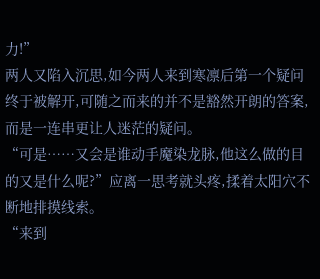力!”
两人又陷入沉思,如今两人来到寒凛后第一个疑问终于被解开,可随之而来的并不是豁然开朗的答案,而是一连串更让人迷茫的疑问。
“可是……又会是谁动手魔染龙脉,他这么做的目的又是什么呢?”应离一思考就头疼,揉着太阳穴不断地排摸线索。
“来到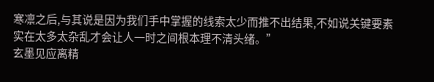寒凛之后,与其说是因为我们手中掌握的线索太少而推不出结果,不如说关键要素实在太多太杂乱才会让人一时之间根本理不清头绪。”
玄墨见应离精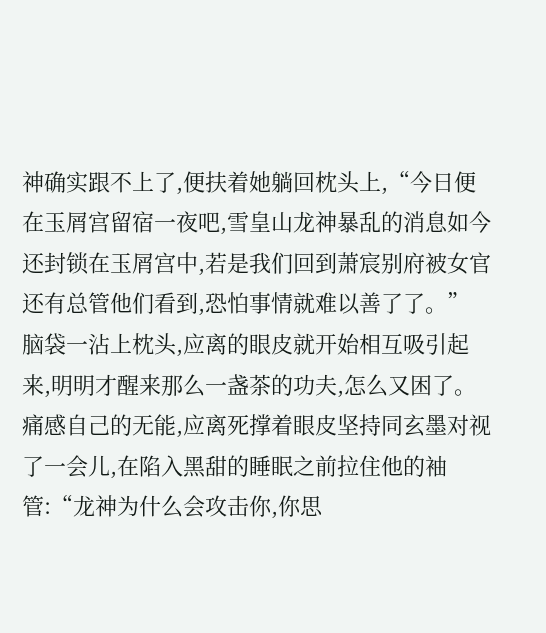神确实跟不上了,便扶着她躺回枕头上,“今日便在玉屑宫留宿一夜吧,雪皇山龙神暴乱的消息如今还封锁在玉屑宫中,若是我们回到萧宸别府被女官还有总管他们看到,恐怕事情就难以善了了。”
脑袋一沾上枕头,应离的眼皮就开始相互吸引起来,明明才醒来那么一盏茶的功夫,怎么又困了。
痛感自己的无能,应离死撑着眼皮坚持同玄墨对视了一会儿,在陷入黑甜的睡眠之前拉住他的袖管:“龙神为什么会攻击你,你思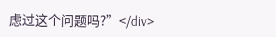虑过这个问题吗?”</div>